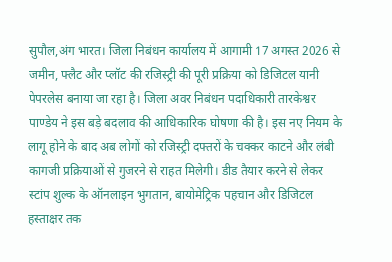सुपौल,अंग भारत। जिला निबंधन कार्यालय में आगामी 17 अगस्त 2026 से जमीन, फ्लैट और प्लॉट की रजिस्ट्री की पूरी प्रक्रिया को डिजिटल यानी पेपरलेस बनाया जा रहा है। जिला अवर निबंधन पदाधिकारी तारकेश्वर पाण्डेय ने इस बड़े बदलाव की आधिकारिक घोषणा की है। इस नए नियम के लागू होने के बाद अब लोगों को रजिस्ट्री दफ्तरों के चक्कर काटने और लंबी कागजी प्रक्रियाओं से गुजरने से राहत मिलेगी। डीड तैयार करने से लेकर स्टांप शुल्क के ऑनलाइन भुगतान, बायोमेट्रिक पहचान और डिजिटल हस्ताक्षर तक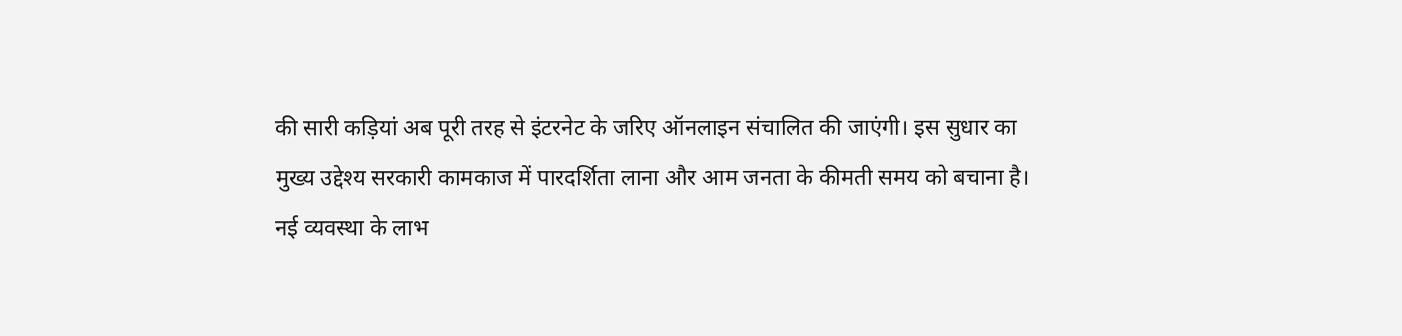की सारी कड़ियां अब पूरी तरह से इंटरनेट के जरिए ऑनलाइन संचालित की जाएंगी। इस सुधार का मुख्य उद्देश्य सरकारी कामकाज में पारदर्शिता लाना और आम जनता के कीमती समय को बचाना है।
नई व्यवस्था के लाभ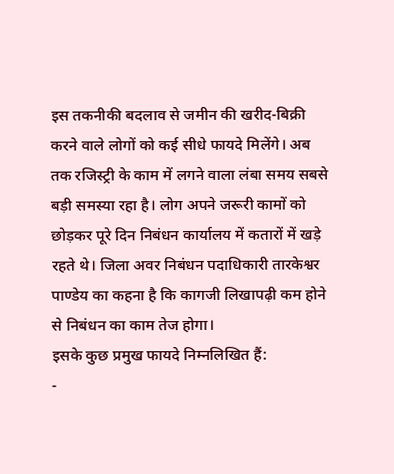इस तकनीकी बदलाव से जमीन की खरीद-बिक्री करने वाले लोगों को कई सीधे फायदे मिलेंगे। अब तक रजिस्ट्री के काम में लगने वाला लंबा समय सबसे बड़ी समस्या रहा है। लोग अपने जरूरी कामों को छोड़कर पूरे दिन निबंधन कार्यालय में कतारों में खड़े रहते थे। जिला अवर निबंधन पदाधिकारी तारकेश्वर पाण्डेय का कहना है कि कागजी लिखापढ़ी कम होने से निबंधन का काम तेज होगा।
इसके कुछ प्रमुख फायदे निम्नलिखित हैं:
-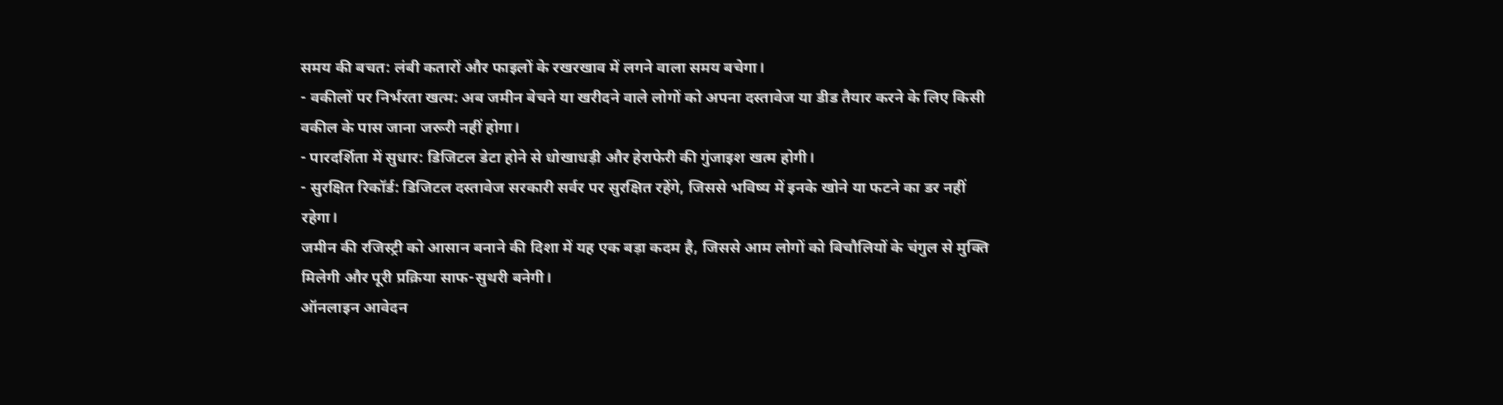समय की बचत: लंबी कतारों और फाइलों के रखरखाव में लगने वाला समय बचेगा।
- वकीलों पर निर्भरता खत्म: अब जमीन बेचने या खरीदने वाले लोगों को अपना दस्तावेज या डीड तैयार करने के लिए किसी वकील के पास जाना जरूरी नहीं होगा।
- पारदर्शिता में सुधार: डिजिटल डेटा होने से धोखाधड़ी और हेराफेरी की गुंजाइश खत्म होगी।
- सुरक्षित रिकॉर्ड: डिजिटल दस्तावेज सरकारी सर्वर पर सुरक्षित रहेंगे, जिससे भविष्य में इनके खोने या फटने का डर नहीं रहेगा।
जमीन की रजिस्ट्री को आसान बनाने की दिशा में यह एक बड़ा कदम है, जिससे आम लोगों को बिचौलियों के चंगुल से मुक्ति मिलेगी और पूरी प्रक्रिया साफ-सुथरी बनेगी।
ऑनलाइन आवेदन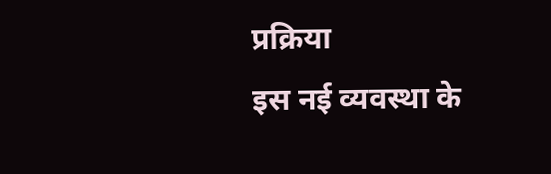प्रक्रिया
इस नई व्यवस्था के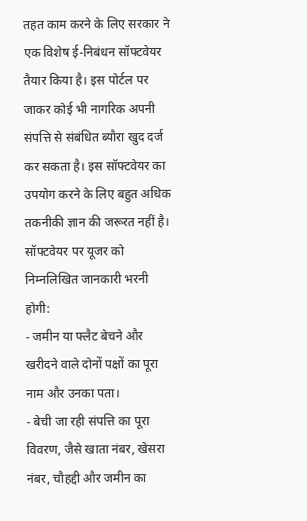तहत काम करने के लिए सरकार ने एक विशेष ई-निबंधन सॉफ्टवेयर तैयार किया है। इस पोर्टल पर जाकर कोई भी नागरिक अपनी संपत्ति से संबंधित ब्यौरा खुद दर्ज कर सकता है। इस सॉफ्टवेयर का उपयोग करने के लिए बहुत अधिक तकनीकी ज्ञान की जरूरत नहीं है।
सॉफ्टवेयर पर यूजर को निम्नलिखित जानकारी भरनी होगी:
- जमीन या फ्लैट बेचने और खरीदने वाले दोनों पक्षों का पूरा नाम और उनका पता।
- बेची जा रही संपत्ति का पूरा विवरण, जैसे खाता नंबर, खेसरा नंबर, चौहद्दी और जमीन का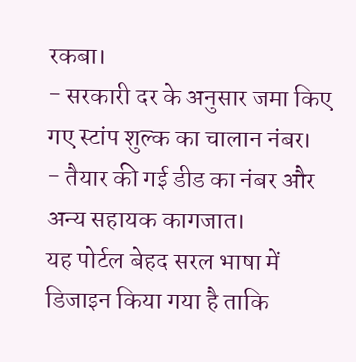रकबा।
- सरकारी दर के अनुसार जमा किए गए स्टांप शुल्क का चालान नंबर।
- तैयार की गई डीड का नंबर और अन्य सहायक कागजात।
यह पोर्टल बेहद सरल भाषा में डिजाइन किया गया है ताकि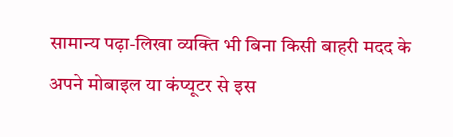सामान्य पढ़ा-लिखा व्यक्ति भी बिना किसी बाहरी मदद के अपने मोबाइल या कंप्यूटर से इस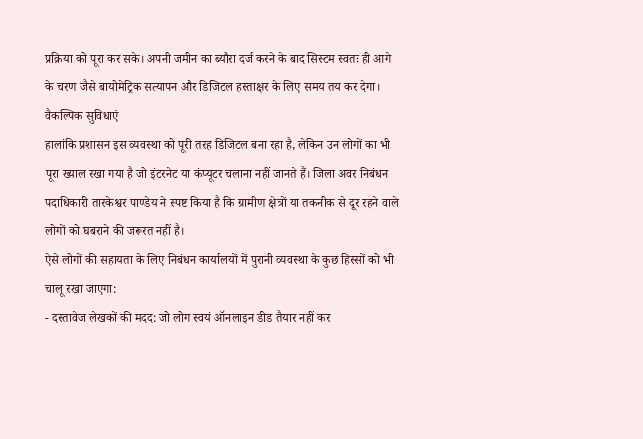प्रक्रिया को पूरा कर सके। अपनी जमीन का ब्यौरा दर्ज करने के बाद सिस्टम स्वतः ही आगे के चरण जैसे बायोमेट्रिक सत्यापन और डिजिटल हस्ताक्षर के लिए समय तय कर देगा।
वैकल्पिक सुविधाएं
हालांकि प्रशासन इस व्यवस्था को पूरी तरह डिजिटल बना रहा है, लेकिन उन लोगों का भी पूरा ख्याल रखा गया है जो इंटरनेट या कंप्यूटर चलाना नहीं जानते हैं। जिला अवर निबंधन पदाधिकारी तारकेश्वर पाण्डेय ने स्पष्ट किया है कि ग्रामीण क्षेत्रों या तकनीक से दूर रहने वाले लोगों को घबराने की जरूरत नहीं है।
ऐसे लोगों की सहायता के लिए निबंधन कार्यालयों में पुरानी व्यवस्था के कुछ हिस्सों को भी चालू रखा जाएगा:
- दस्तावेज लेखकों की मदद: जो लोग स्वयं ऑनलाइन डीड तैयार नहीं कर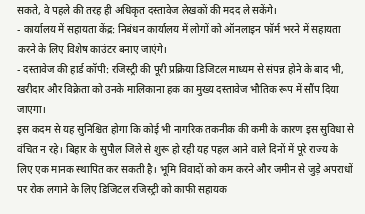सकते, वे पहले की तरह ही अधिकृत दस्तावेज लेखकों की मदद ले सकेंगे।
- कार्यालय में सहायता केंद्र: निबंधन कार्यालय में लोगों को ऑनलाइन फॉर्म भरने में सहायता करने के लिए विशेष काउंटर बनाए जाएंगे।
- दस्तावेज की हार्ड कॉपी: रजिस्ट्री की पूरी प्रक्रिया डिजिटल माध्यम से संपन्न होने के बाद भी, खरीदार और विक्रेता को उनके मालिकाना हक का मुख्य दस्तावेज भौतिक रूप में सौंप दिया जाएगा।
इस कदम से यह सुनिश्चित होगा कि कोई भी नागरिक तकनीक की कमी के कारण इस सुविधा से वंचित न रहे। बिहार के सुपौल जिले से शुरू हो रही यह पहल आने वाले दिनों में पूरे राज्य के लिए एक मानक स्थापित कर सकती है। भूमि विवादों को कम करने और जमीन से जुड़े अपराधों पर रोक लगाने के लिए डिजिटल रजिस्ट्री को काफी सहायक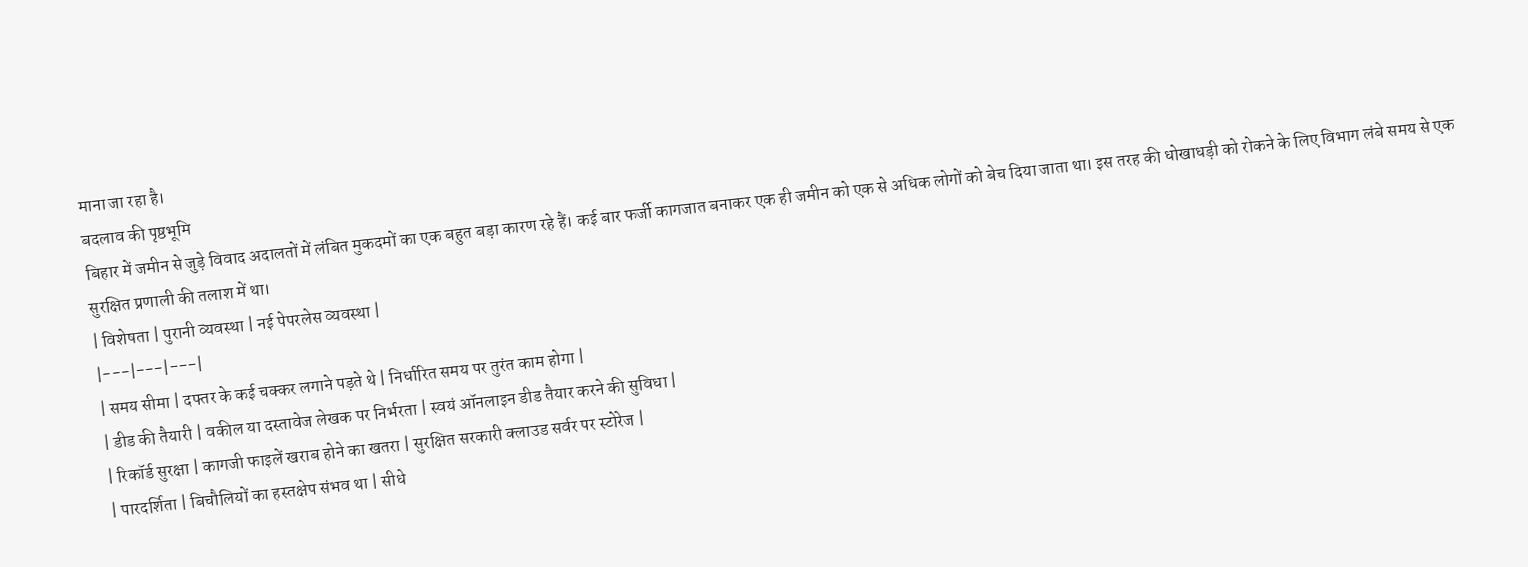माना जा रहा है।
बदलाव की पृष्ठभूमि
बिहार में जमीन से जुड़े विवाद अदालतों में लंबित मुकदमों का एक बहुत बड़ा कारण रहे हैं। कई बार फर्जी कागजात बनाकर एक ही जमीन को एक से अधिक लोगों को बेच दिया जाता था। इस तरह की धोखाधड़ी को रोकने के लिए विभाग लंबे समय से एक सुरक्षित प्रणाली की तलाश में था।
| विशेषता | पुरानी व्यवस्था | नई पेपरलेस व्यवस्था |
|---|---|---|
| समय सीमा | दफ्तर के कई चक्कर लगाने पड़ते थे | निर्धारित समय पर तुरंत काम होगा |
| डीड की तैयारी | वकील या दस्तावेज लेखक पर निर्भरता | स्वयं ऑनलाइन डीड तैयार करने की सुविधा |
| रिकॉर्ड सुरक्षा | कागजी फाइलें खराब होने का खतरा | सुरक्षित सरकारी क्लाउड सर्वर पर स्टोरेज |
| पारदर्शिता | बिचौलियों का हस्तक्षेप संभव था | सीधे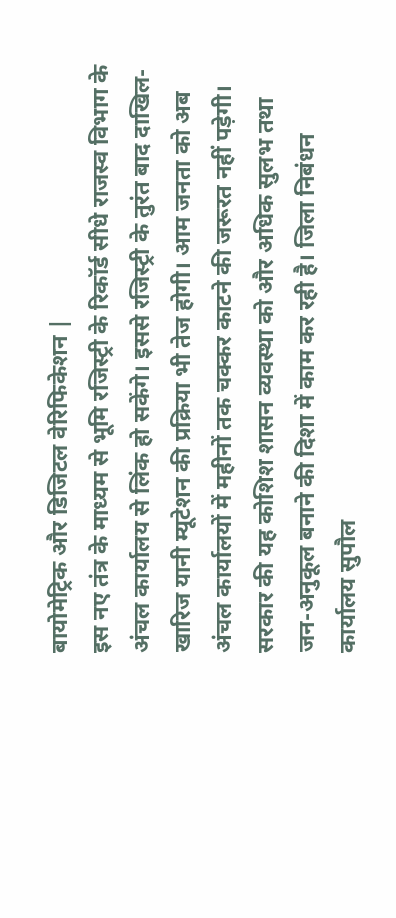बायोमेट्रिक और डिजिटल वेरिफिकेशन |
इस नए तंत्र के माध्यम से भूमि रजिस्ट्री के रिकॉर्ड सीधे राजस्व विभाग के अंचल कार्यालय से लिंक हो सकेंगे। इससे रजिस्ट्री के तुरंत बाद दाखिल-खारिज यानी म्यूटेशन की प्रक्रिया भी तेज होगी। आम जनता को अब अंचल कार्यालयों में महीनों तक चक्कर काटने की जरूरत नहीं पड़ेगी। सरकार की यह कोशिश शासन व्यवस्था को और अधिक सुलभ तथा जन-अनुकूल बनाने की दिशा में काम कर रही है। जिला निबंधन कार्यालय सुपौल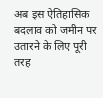अब इस ऐतिहासिक बदलाव को जमीन पर उतारने के लिए पूरी तरह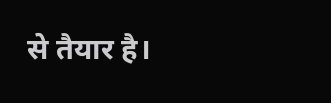से तैयार है।